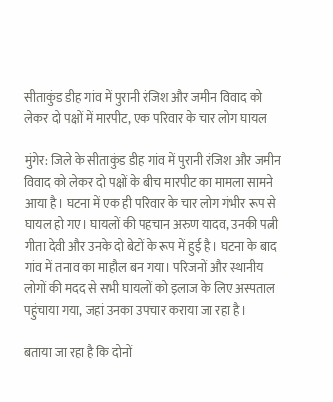सीताकुंड डीह गांव में पुरानी रंजिश और जमीन विवाद को लेकर दो पक्षों में मारपीट, एक परिवार के चार लोग घायल

मुंगेर: जिले के सीताकुंड डीह गांव में पुरानी रंजिश और जमीन विवाद को लेकर दो पक्षों के बीच मारपीट का मामला सामने आया है। घटना में एक ही परिवार के चार लोग गंभीर रूप से घायल हो गए। घायलों की पहचान अरुण यादव, उनकी पत्नी गीता देवी और उनके दो बेटों के रूप में हुई है। घटना के बाद गांव में तनाव का माहौल बन गया। परिजनों और स्थानीय लोगों की मदद से सभी घायलों को इलाज के लिए अस्पताल पहुंचाया गया, जहां उनका उपचार कराया जा रहा है।

बताया जा रहा है कि दोनों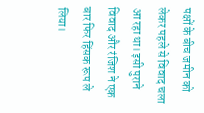पक्षों के बीच जमीन को लेकर पहले से विवाद चला आ रहा था। इसी पुराने विवाद और रंजिश ने एक बार फिर हिंसक रूप ले लिया।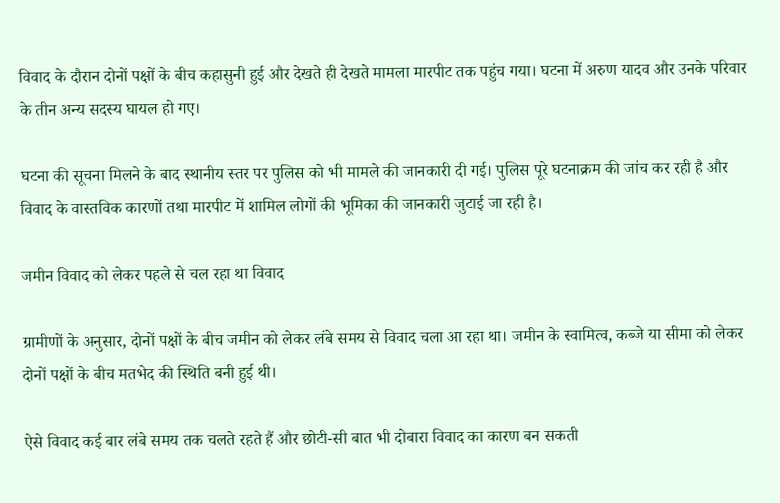विवाद के दौरान दोनों पक्षों के बीच कहासुनी हुई और देखते ही देखते मामला मारपीट तक पहुंच गया। घटना में अरुण यादव और उनके परिवार के तीन अन्य सदस्य घायल हो गए।

घटना की सूचना मिलने के बाद स्थानीय स्तर पर पुलिस को भी मामले की जानकारी दी गई। पुलिस पूरे घटनाक्रम की जांच कर रही है और विवाद के वास्तविक कारणों तथा मारपीट में शामिल लोगों की भूमिका की जानकारी जुटाई जा रही है।

जमीन विवाद को लेकर पहले से चल रहा था विवाद

ग्रामीणों के अनुसार, दोनों पक्षों के बीच जमीन को लेकर लंबे समय से विवाद चला आ रहा था। जमीन के स्वामित्व, कब्जे या सीमा को लेकर दोनों पक्षों के बीच मतभेद की स्थिति बनी हुई थी।

ऐसे विवाद कई बार लंबे समय तक चलते रहते हैं और छोटी-सी बात भी दोबारा विवाद का कारण बन सकती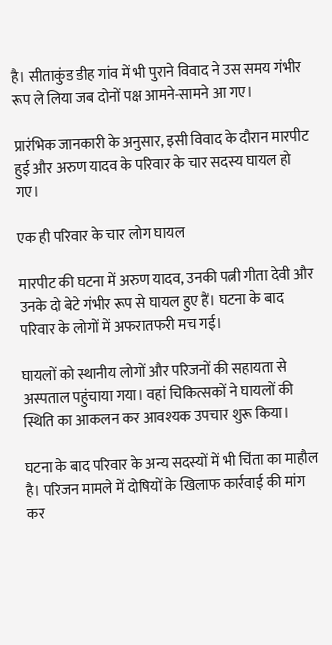है। सीताकुंड डीह गांव में भी पुराने विवाद ने उस समय गंभीर रूप ले लिया जब दोनों पक्ष आमने-सामने आ गए।

प्रारंभिक जानकारी के अनुसार, इसी विवाद के दौरान मारपीट हुई और अरुण यादव के परिवार के चार सदस्य घायल हो गए।

एक ही परिवार के चार लोग घायल

मारपीट की घटना में अरुण यादव, उनकी पत्नी गीता देवी और उनके दो बेटे गंभीर रूप से घायल हुए हैं। घटना के बाद परिवार के लोगों में अफरातफरी मच गई।

घायलों को स्थानीय लोगों और परिजनों की सहायता से अस्पताल पहुंचाया गया। वहां चिकित्सकों ने घायलों की स्थिति का आकलन कर आवश्यक उपचार शुरू किया।

घटना के बाद परिवार के अन्य सदस्यों में भी चिंता का माहौल है। परिजन मामले में दोषियों के खिलाफ कार्रवाई की मांग कर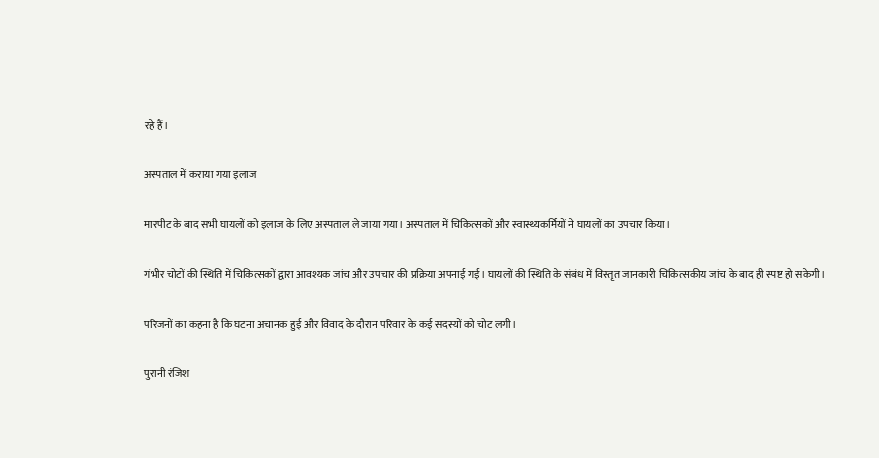रहे हैं।

अस्पताल में कराया गया इलाज

मारपीट के बाद सभी घायलों को इलाज के लिए अस्पताल ले जाया गया। अस्पताल में चिकित्सकों और स्वास्थ्यकर्मियों ने घायलों का उपचार किया।

गंभीर चोटों की स्थिति में चिकित्सकों द्वारा आवश्यक जांच और उपचार की प्रक्रिया अपनाई गई। घायलों की स्थिति के संबंध में विस्तृत जानकारी चिकित्सकीय जांच के बाद ही स्पष्ट हो सकेगी।

परिजनों का कहना है कि घटना अचानक हुई और विवाद के दौरान परिवार के कई सदस्यों को चोट लगी।

पुरानी रंजिश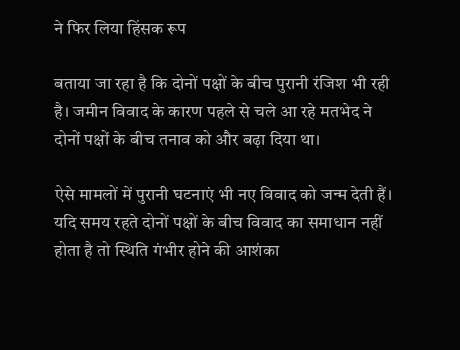ने फिर लिया हिंसक रूप

बताया जा रहा है कि दोनों पक्षों के बीच पुरानी रंजिश भी रही है। जमीन विवाद के कारण पहले से चले आ रहे मतभेद ने दोनों पक्षों के बीच तनाव को और बढ़ा दिया था।

ऐसे मामलों में पुरानी घटनाएं भी नए विवाद को जन्म देती हैं। यदि समय रहते दोनों पक्षों के बीच विवाद का समाधान नहीं होता है तो स्थिति गंभीर होने की आशंका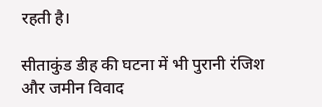रहती है।

सीताकुंड डीह की घटना में भी पुरानी रंजिश और जमीन विवाद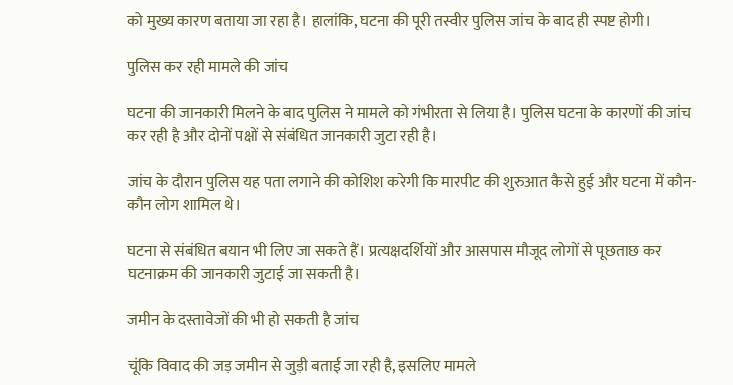को मुख्य कारण बताया जा रहा है। हालांकि, घटना की पूरी तस्वीर पुलिस जांच के बाद ही स्पष्ट होगी।

पुलिस कर रही मामले की जांच

घटना की जानकारी मिलने के बाद पुलिस ने मामले को गंभीरता से लिया है। पुलिस घटना के कारणों की जांच कर रही है और दोनों पक्षों से संबंधित जानकारी जुटा रही है।

जांच के दौरान पुलिस यह पता लगाने की कोशिश करेगी कि मारपीट की शुरुआत कैसे हुई और घटना में कौन-कौन लोग शामिल थे।

घटना से संबंधित बयान भी लिए जा सकते हैं। प्रत्यक्षदर्शियों और आसपास मौजूद लोगों से पूछताछ कर घटनाक्रम की जानकारी जुटाई जा सकती है।

जमीन के दस्तावेजों की भी हो सकती है जांच

चूंकि विवाद की जड़ जमीन से जुड़ी बताई जा रही है, इसलिए मामले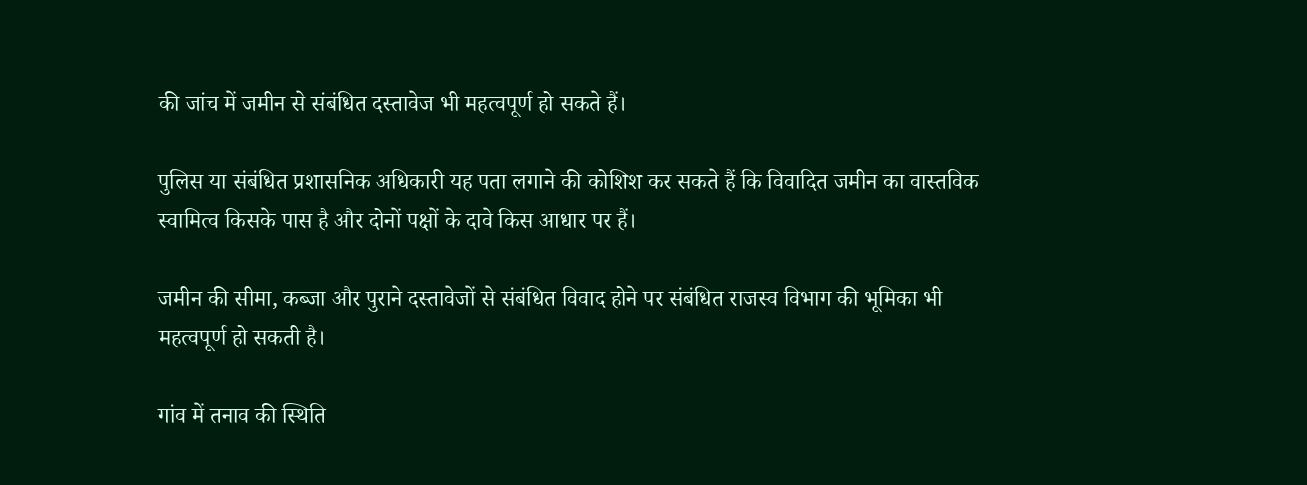की जांच में जमीन से संबंधित दस्तावेज भी महत्वपूर्ण हो सकते हैं।

पुलिस या संबंधित प्रशासनिक अधिकारी यह पता लगाने की कोशिश कर सकते हैं कि विवादित जमीन का वास्तविक स्वामित्व किसके पास है और दोनों पक्षों के दावे किस आधार पर हैं।

जमीन की सीमा, कब्जा और पुराने दस्तावेजों से संबंधित विवाद होने पर संबंधित राजस्व विभाग की भूमिका भी महत्वपूर्ण हो सकती है।

गांव में तनाव की स्थिति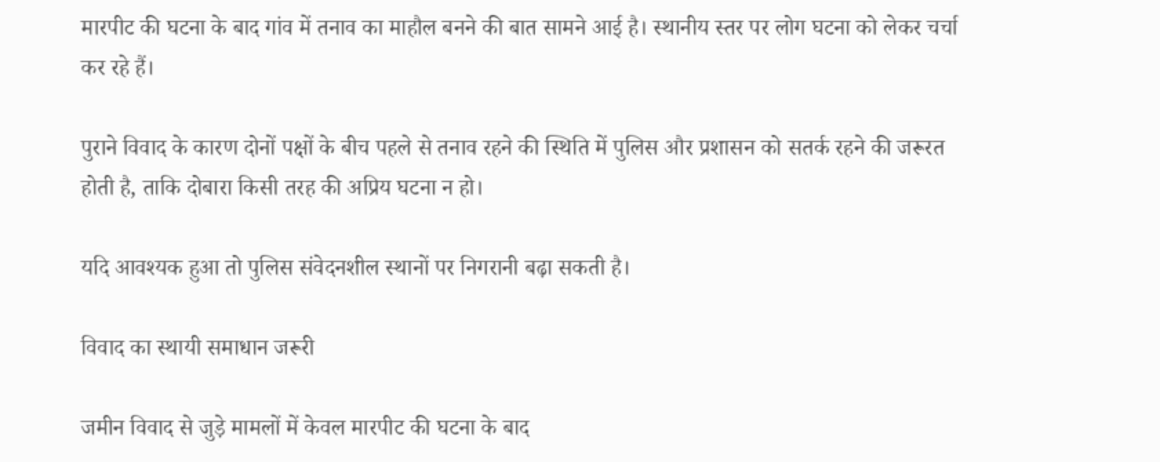मारपीट की घटना के बाद गांव में तनाव का माहौल बनने की बात सामने आई है। स्थानीय स्तर पर लोग घटना को लेकर चर्चा कर रहे हैं।

पुराने विवाद के कारण दोनों पक्षों के बीच पहले से तनाव रहने की स्थिति में पुलिस और प्रशासन को सतर्क रहने की जरूरत होती है, ताकि दोबारा किसी तरह की अप्रिय घटना न हो।

यदि आवश्यक हुआ तो पुलिस संवेदनशील स्थानों पर निगरानी बढ़ा सकती है।

विवाद का स्थायी समाधान जरूरी

जमीन विवाद से जुड़े मामलों में केवल मारपीट की घटना के बाद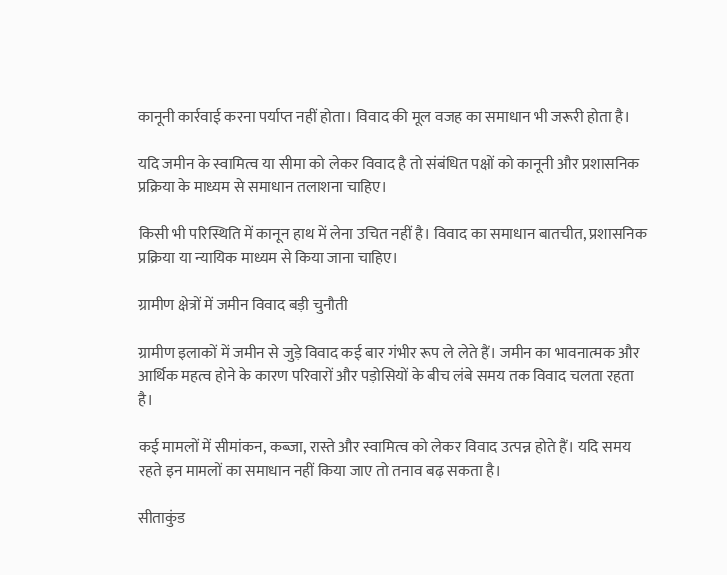कानूनी कार्रवाई करना पर्याप्त नहीं होता। विवाद की मूल वजह का समाधान भी जरूरी होता है।

यदि जमीन के स्वामित्व या सीमा को लेकर विवाद है तो संबंधित पक्षों को कानूनी और प्रशासनिक प्रक्रिया के माध्यम से समाधान तलाशना चाहिए।

किसी भी परिस्थिति में कानून हाथ में लेना उचित नहीं है। विवाद का समाधान बातचीत, प्रशासनिक प्रक्रिया या न्यायिक माध्यम से किया जाना चाहिए।

ग्रामीण क्षेत्रों में जमीन विवाद बड़ी चुनौती

ग्रामीण इलाकों में जमीन से जुड़े विवाद कई बार गंभीर रूप ले लेते हैं। जमीन का भावनात्मक और आर्थिक महत्व होने के कारण परिवारों और पड़ोसियों के बीच लंबे समय तक विवाद चलता रहता है।

कई मामलों में सीमांकन, कब्जा, रास्ते और स्वामित्व को लेकर विवाद उत्पन्न होते हैं। यदि समय रहते इन मामलों का समाधान नहीं किया जाए तो तनाव बढ़ सकता है।

सीताकुंड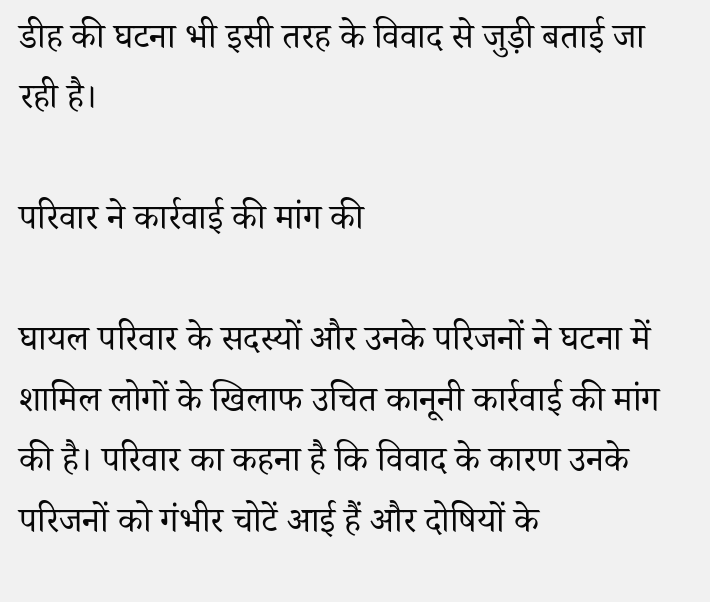डीह की घटना भी इसी तरह के विवाद से जुड़ी बताई जा रही है।

परिवार ने कार्रवाई की मांग की

घायल परिवार के सदस्यों और उनके परिजनों ने घटना में शामिल लोगों के खिलाफ उचित कानूनी कार्रवाई की मांग की है। परिवार का कहना है कि विवाद के कारण उनके परिजनों को गंभीर चोटें आई हैं और दोषियों के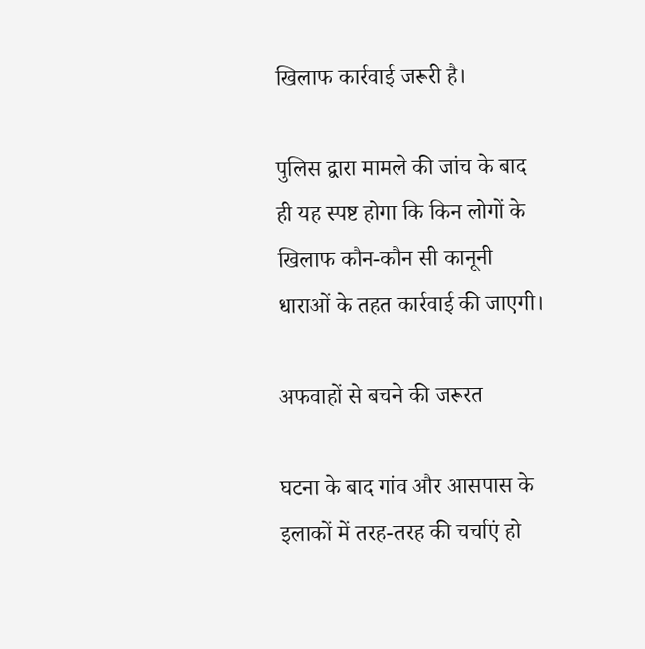खिलाफ कार्रवाई जरूरी है।

पुलिस द्वारा मामले की जांच के बाद ही यह स्पष्ट होगा कि किन लोगों के खिलाफ कौन-कौन सी कानूनी धाराओं के तहत कार्रवाई की जाएगी।

अफवाहों से बचने की जरूरत

घटना के बाद गांव और आसपास के इलाकों में तरह-तरह की चर्चाएं हो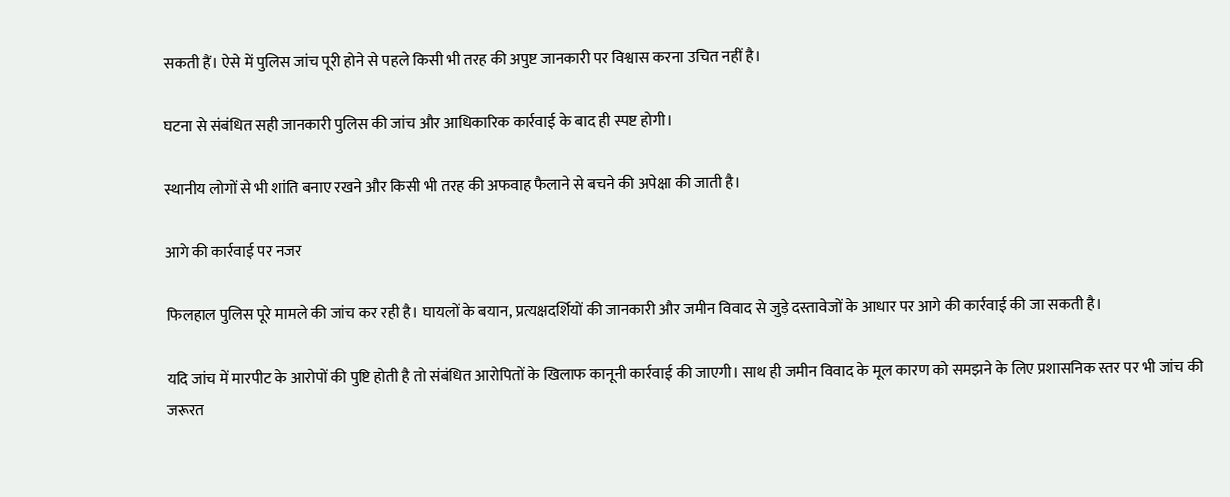सकती हैं। ऐसे में पुलिस जांच पूरी होने से पहले किसी भी तरह की अपुष्ट जानकारी पर विश्वास करना उचित नहीं है।

घटना से संबंधित सही जानकारी पुलिस की जांच और आधिकारिक कार्रवाई के बाद ही स्पष्ट होगी।

स्थानीय लोगों से भी शांति बनाए रखने और किसी भी तरह की अफवाह फैलाने से बचने की अपेक्षा की जाती है।

आगे की कार्रवाई पर नजर

फिलहाल पुलिस पूरे मामले की जांच कर रही है। घायलों के बयान, प्रत्यक्षदर्शियों की जानकारी और जमीन विवाद से जुड़े दस्तावेजों के आधार पर आगे की कार्रवाई की जा सकती है।

यदि जांच में मारपीट के आरोपों की पुष्टि होती है तो संबंधित आरोपितों के खिलाफ कानूनी कार्रवाई की जाएगी। साथ ही जमीन विवाद के मूल कारण को समझने के लिए प्रशासनिक स्तर पर भी जांच की जरूरत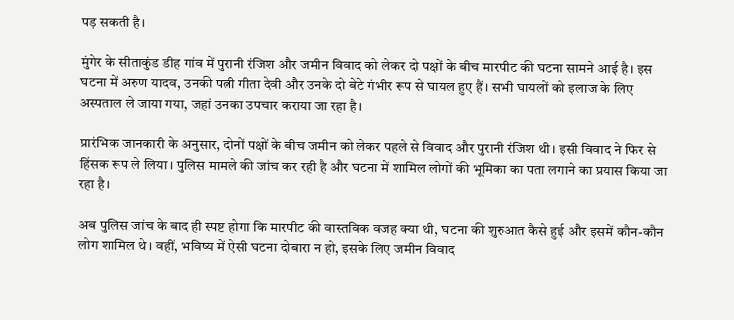पड़ सकती है।

मुंगेर के सीताकुंड डीह गांव में पुरानी रंजिश और जमीन विवाद को लेकर दो पक्षों के बीच मारपीट की घटना सामने आई है। इस घटना में अरुण यादव, उनकी पत्नी गीता देवी और उनके दो बेटे गंभीर रूप से घायल हुए हैं। सभी घायलों को इलाज के लिए अस्पताल ले जाया गया, जहां उनका उपचार कराया जा रहा है।

प्रारंभिक जानकारी के अनुसार, दोनों पक्षों के बीच जमीन को लेकर पहले से विवाद और पुरानी रंजिश थी। इसी विवाद ने फिर से हिंसक रूप ले लिया। पुलिस मामले की जांच कर रही है और घटना में शामिल लोगों की भूमिका का पता लगाने का प्रयास किया जा रहा है।

अब पुलिस जांच के बाद ही स्पष्ट होगा कि मारपीट की वास्तविक वजह क्या थी, घटना की शुरुआत कैसे हुई और इसमें कौन-कौन लोग शामिल थे। वहीं, भविष्य में ऐसी घटना दोबारा न हो, इसके लिए जमीन विवाद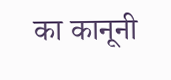का कानूनी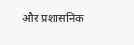और प्रशासनिक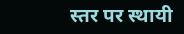स्तर पर स्थायी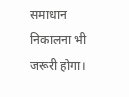समाधान निकालना भी जरूरी होगा।